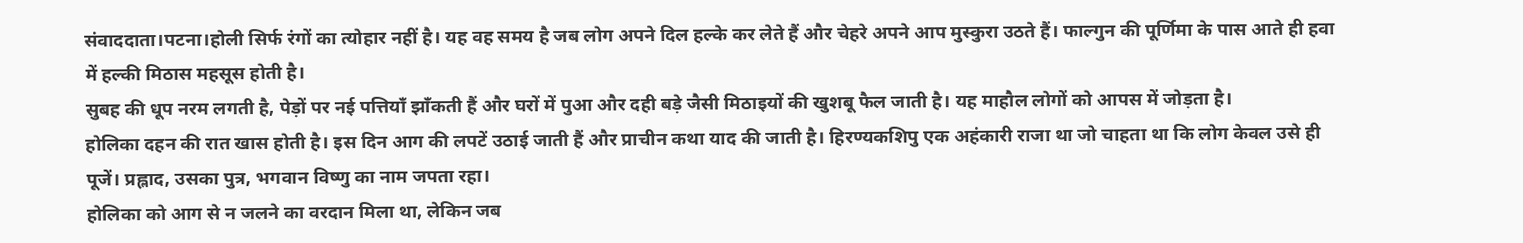संवाददाता।पटना।होली सिर्फ रंगों का त्योहार नहीं है। यह वह समय है जब लोग अपने दिल हल्के कर लेते हैं और चेहरे अपने आप मुस्कुरा उठते हैं। फाल्गुन की पूर्णिमा के पास आते ही हवा में हल्की मिठास महसूस होती है।
सुबह की धूप नरम लगती है, पेड़ों पर नई पत्तियाँ झाँकती हैं और घरों में पुआ और दही बड़े जैसी मिठाइयों की खुशबू फैल जाती है। यह माहौल लोगों को आपस में जोड़ता है।
होलिका दहन की रात खास होती है। इस दिन आग की लपटें उठाई जाती हैं और प्राचीन कथा याद की जाती है। हिरण्यकशिपु एक अहंकारी राजा था जो चाहता था कि लोग केवल उसे ही पूजें। प्रह्लाद, उसका पुत्र, भगवान विष्णु का नाम जपता रहा।
होलिका को आग से न जलने का वरदान मिला था, लेकिन जब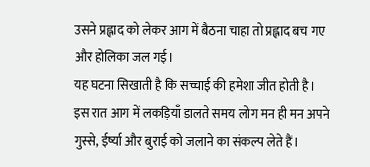उसने प्रह्लाद को लेकर आग में बैठना चाहा तो प्रह्लाद बच गए और होलिका जल गई।
यह घटना सिखाती है कि सच्चाई की हमेशा जीत होती है। इस रात आग में लकड़ियाँ डालते समय लोग मन ही मन अपने गुस्से, ईर्ष्या और बुराई को जलाने का संकल्प लेते हैं।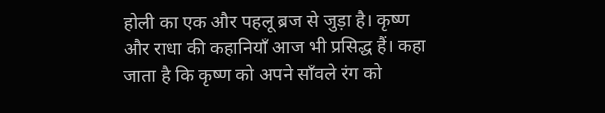होली का एक और पहलू ब्रज से जुड़ा है। कृष्ण और राधा की कहानियाँ आज भी प्रसिद्ध हैं। कहा जाता है कि कृष्ण को अपने साँवले रंग को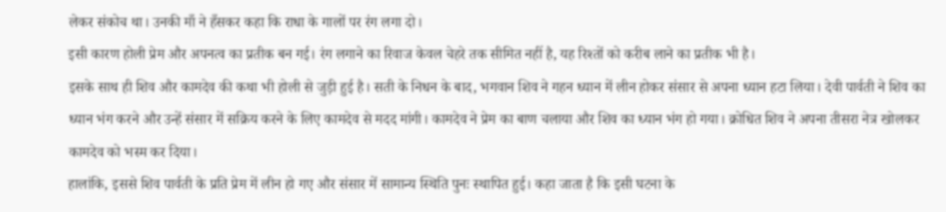लेकर संकोच था। उनकी माँ ने हँसकर कहा कि राधा के गालों पर रंग लगा दो।
इसी कारण होली प्रेम और अपनत्व का प्रतीक बन गई। रंग लगाने का रिवाज केवल चेहरे तक सीमित नहीं है, यह रिश्तों को करीब लाने का प्रतीक भी है।
इसके साथ ही शिव और कामदेव की कथा भी होली से जुड़ी हुई है। सती के निधन के बाद, भगवान शिव ने गहन ध्यान में लीन होकर संसार से अपना ध्यान हटा लिया। देवी पार्वती ने शिव का ध्यान भंग करने और उन्हें संसार में सक्रिय करने के लिए कामदेव से मदद मांगी। कामदेव ने प्रेम का बाण चलाया और शिव का ध्यान भंग हो गया। क्रोधित शिव ने अपना तीसरा नेत्र खोलकर कामदेव को भस्म कर दिया।
हालांकि, इससे शिव पार्वती के प्रति प्रेम में लीन हो गए और संसार में सामान्य स्थिति पुनः स्थापित हुई। कहा जाता है कि इसी घटना के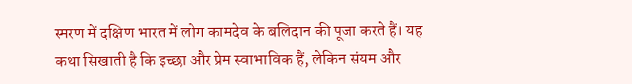स्मरण में दक्षिण भारत में लोग कामदेव के बलिदान की पूजा करते हैं। यह कथा सिखाती है कि इच्छा और प्रेम स्वाभाविक हैं, लेकिन संयम और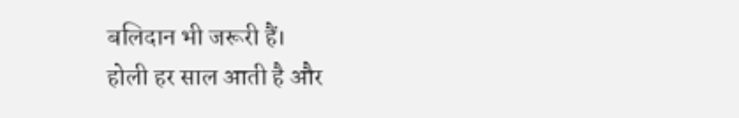बलिदान भी जरूरी हैं।
होली हर साल आती है और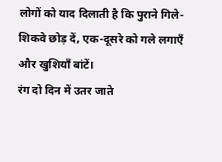लोगों को याद दिलाती है कि पुराने गिले-शिकवे छोड़ दें, एक-दूसरे को गले लगाएँ और खुशियाँ बांटें।
रंग दो दिन में उतर जाते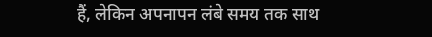हैं, लेकिन अपनापन लंबे समय तक साथ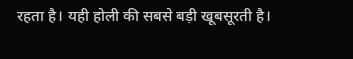रहता है। यही होली की सबसे बड़ी खूबसूरती है।